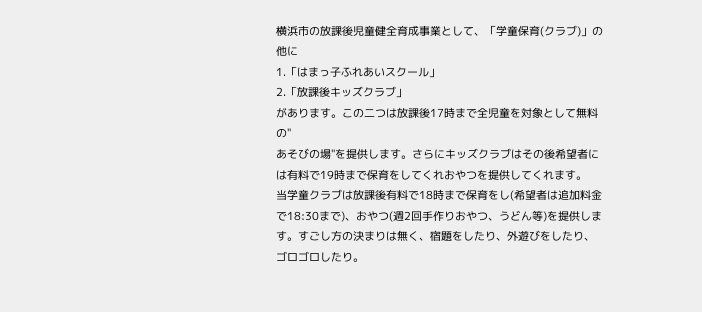横浜市の放課後児童健全育成事業として、「学童保育(クラブ)」の他に
1.「はまっ子ふれあいスクール」
2.「放課後キッズクラブ」
があります。この二つは放課後17時まで全児童を対象として無料の"
あそびの場"を提供します。さらにキッズクラブはその後希望者には有料で19時まで保育をしてくれおやつを提供してくれます。
当学童クラブは放課後有料で18時まで保育をし(希望者は追加料金で18:30まで)、おやつ(週2回手作りおやつ、うどん等)を提供します。すごし方の決まりは無く、宿題をしたり、外遊びをしたり、ゴロゴロしたり。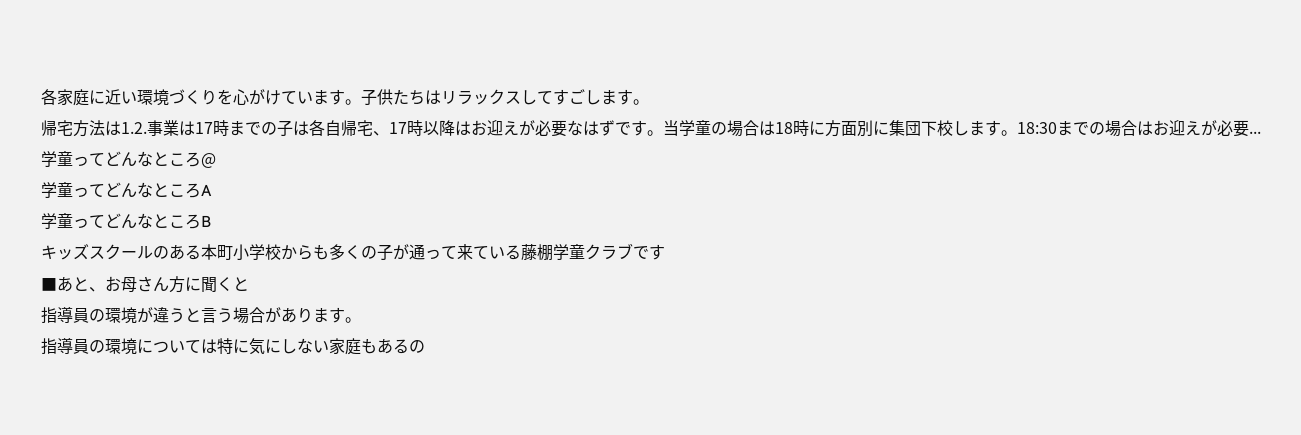各家庭に近い環境づくりを心がけています。子供たちはリラックスしてすごします。
帰宅方法は1.2.事業は17時までの子は各自帰宅、17時以降はお迎えが必要なはずです。当学童の場合は18時に方面別に集団下校します。18:30までの場合はお迎えが必要...
学童ってどんなところ@
学童ってどんなところA
学童ってどんなところB
キッズスクールのある本町小学校からも多くの子が通って来ている藤棚学童クラブです
■あと、お母さん方に聞くと
指導員の環境が違うと言う場合があります。
指導員の環境については特に気にしない家庭もあるの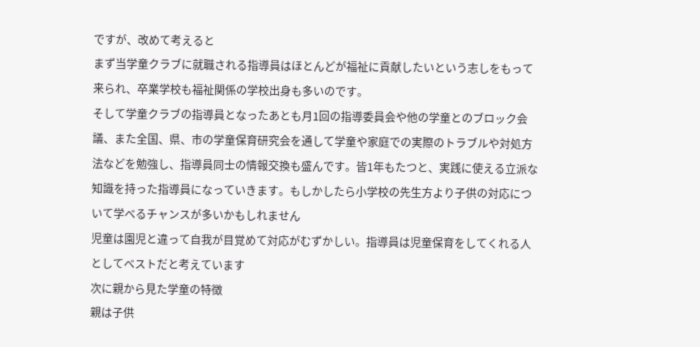ですが、改めて考えると
まず当学童クラブに就職される指導員はほとんどが福祉に貢献したいという志しをもって来られ、卒業学校も福祉関係の学校出身も多いのです。
そして学童クラブの指導員となったあとも月1回の指導委員会や他の学童とのブロック会議、また全国、県、市の学童保育研究会を通して学童や家庭での実際のトラブルや対処方法などを勉強し、指導員同士の情報交換も盛んです。皆1年もたつと、実践に使える立派な知識を持った指導員になっていきます。もしかしたら小学校の先生方より子供の対応について学べるチャンスが多いかもしれません
児童は園児と違って自我が目覚めて対応がむずかしい。指導員は児童保育をしてくれる人としてベストだと考えています
次に親から見た学童の特徴
親は子供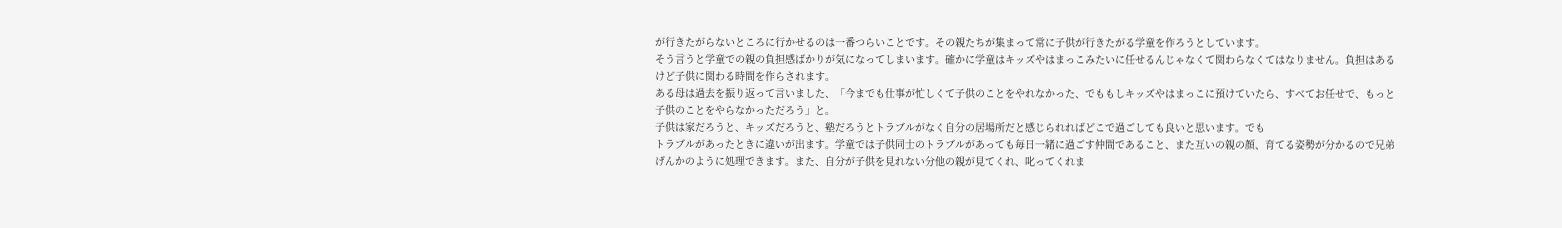が行きたがらないところに行かせるのは一番つらいことです。その親たちが集まって常に子供が行きたがる学童を作ろうとしています。
そう言うと学童での親の負担感ばかりが気になってしまいます。確かに学童はキッズやはまっこみたいに任せるんじゃなくて関わらなくてはなりません。負担はあるけど子供に関わる時間を作らされます。
ある母は過去を振り返って言いました、「今までも仕事が忙しくて子供のことをやれなかった、でももしキッズやはまっこに預けていたら、すべてお任せで、もっと子供のことをやらなかっただろう」と。
子供は家だろうと、キッズだろうと、塾だろうとトラブルがなく自分の居場所だと感じられればどこで過ごしても良いと思います。でも
トラブルがあったときに違いが出ます。学童では子供同士のトラブルがあっても毎日一緒に過ごす仲間であること、また互いの親の顔、育てる姿勢が分かるので兄弟げんかのように処理できます。また、自分が子供を見れない分他の親が見てくれ、叱ってくれま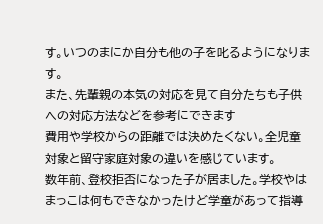す。いつのまにか自分も他の子を叱るようになります。
また、先輩親の本気の対応を見て自分たちも子供への対応方法などを参考にできます
費用や学校からの距離では決めたくない。全児童対象と留守家庭対象の違いを感じています。
数年前、登校拒否になった子が居ました。学校やはまっこは何もできなかったけど学童があって指導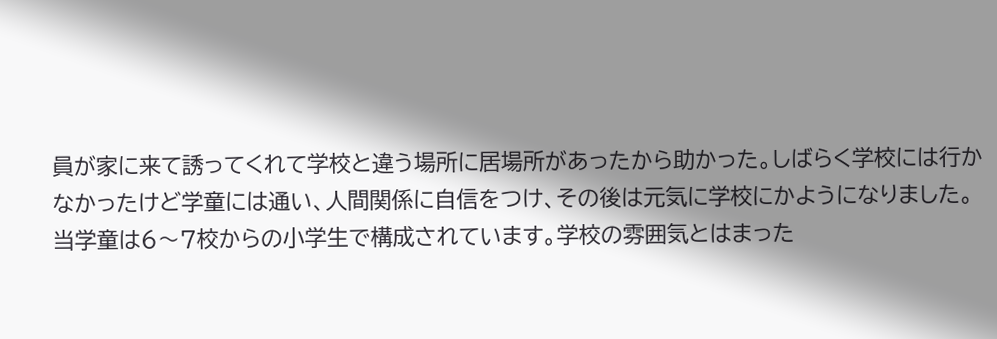員が家に来て誘ってくれて学校と違う場所に居場所があったから助かった。しばらく学校には行かなかったけど学童には通い、人間関係に自信をつけ、その後は元気に学校にかようになりました。
当学童は6〜7校からの小学生で構成されています。学校の雰囲気とはまった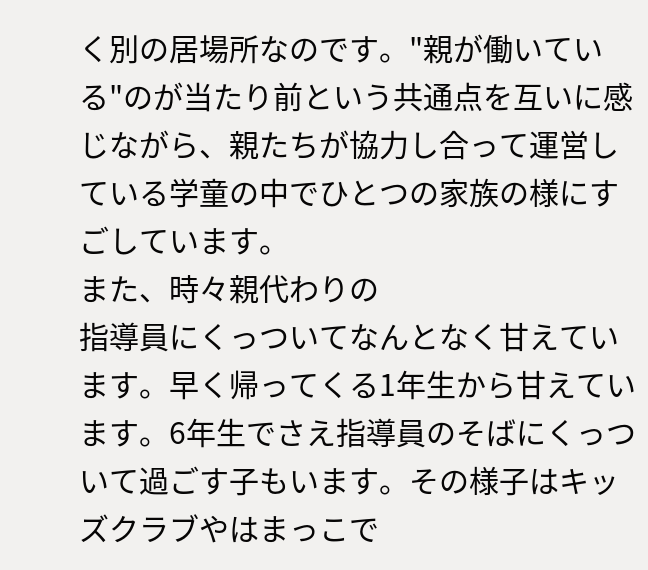く別の居場所なのです。"親が働いている"のが当たり前という共通点を互いに感じながら、親たちが協力し合って運営している学童の中でひとつの家族の様にすごしています。
また、時々親代わりの
指導員にくっついてなんとなく甘えています。早く帰ってくる1年生から甘えています。6年生でさえ指導員のそばにくっついて過ごす子もいます。その様子はキッズクラブやはまっこで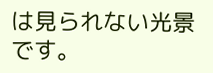は見られない光景です。